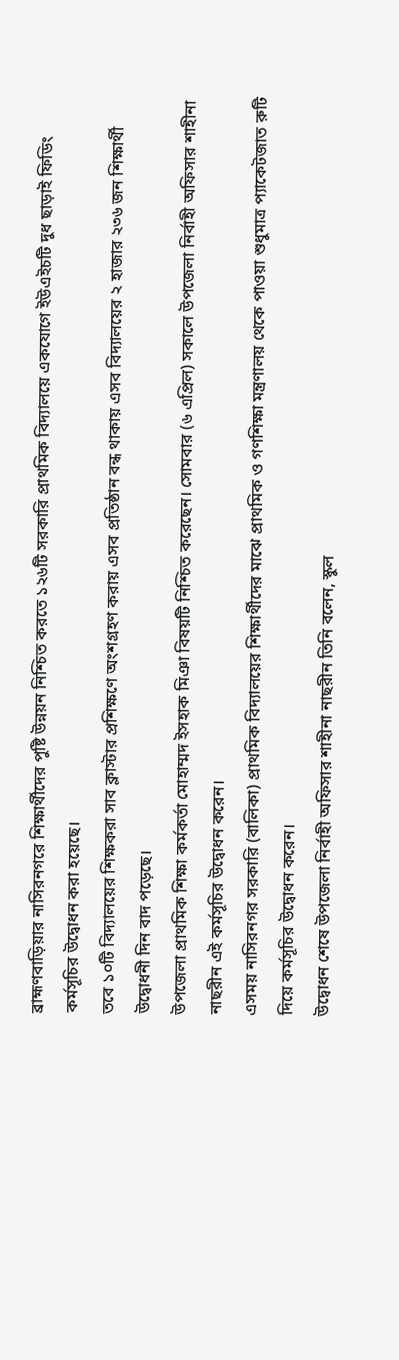ব্রাহ্মণবাড়িয়ার নাসিরনগরে শিক্ষার্থীদের পুষ্টি উন্নয়ন নিশ্চিত করতে ১২৬টি সরকারি প্রাথমিক বিদ্যালয়ে একযোগে ইউএইচটি দুধ ছাড়াই ফিডিং কর্মসূচির উদ্বোধন করা হয়েছে।
তবে ১০টি বিদ্যালয়ের শিক্ষকরা সাব ক্লাস্টার প্রশিক্ষণে অংশগ্রহণ করায় এসব প্রতিষ্ঠান বন্ধ থাকায় এসব বিদ্যালয়ের ২ হাজার ২৩৬ জন শিক্ষার্থী উদ্বোধনী দিন বাদ পড়েছে।
উপজেলা প্রাথমিক শিক্ষা কর্মকর্তা মোহাম্মদ ইসহাক মিঞা বিষয়টি নিশ্চিত করেছেন। সোমবার (৬ এপ্রিল) সকালে উপজেলা নির্বাহী অফিসার শাহীনা নাছরীন এই কর্মসূচির উদ্বোধন করেন।
এসময় নাসিরনগর সরকারি (বালিকা) প্রাথমিক বিদ্যালয়ের শিক্ষার্থীদের মাঝে প্রাথমিক ও গণশিক্ষা মন্ত্রণালয় থেকে পাওয়া শুধুমাত্র প্যাকেটজাত রুটি দিয়ে কর্মসূচির উদ্বোধন করেন।
উদ্বোধন শেষে উপজেলা নির্বাহী অফিসার শাহীনা নাছরীন তিনি বলেন, স্কুল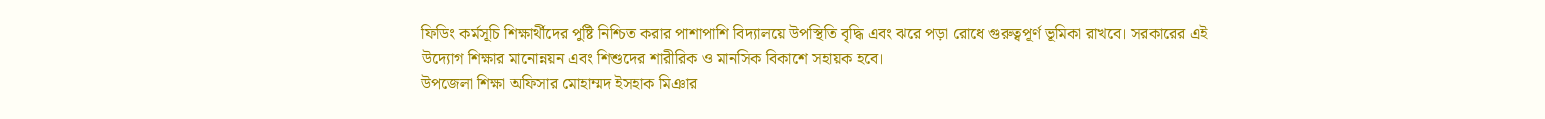ফিডিং কর্মসূচি শিক্ষার্থীদের পুষ্টি নিশ্চিত করার পাশাপাশি বিদ্যালয়ে উপস্থিতি বৃদ্ধি এবং ঝরে পড়া রোধে গুরুত্বপূর্ণ ভূমিকা রাখবে। সরকারের এই উদ্যোগ শিক্ষার মানোন্নয়ন এবং শিশুদের শারীরিক ও মানসিক বিকাশে সহায়ক হবে।
উপজেলা শিক্ষা অফিসার মোহাম্মদ ইসহাক মিঞার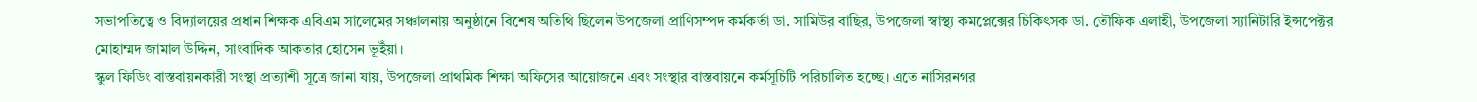সভাপতিত্বে ও বিদ্যালয়ের প্রধান শিক্ষক এবিএম সালেমের সঞ্চালনায় অনুষ্ঠানে বিশেষ অতিথি ছিলেন উপজেলা প্রাণিসম্পদ কর্মকর্তা ডা. সামিউর বাছির, উপজেলা স্বাস্থ্য কমপ্লেক্সের চিকিৎসক ডা. তৌফিক এলাহী, উপজেলা স্যানিটারি ইন্সপেক্টর মোহাম্মদ জামাল উদ্দিন, সাংবাদিক আকতার হোসেন ভূইঁয়া।
স্কুল ফিডিং বাস্তবায়নকারী সংস্থা প্রত্যাশী সূত্রে জানা যায়, উপজেলা প্রাথমিক শিক্ষা অফিসের আয়োজনে এবং সংস্থার বাস্তবায়নে কর্মসূচিটি পরিচালিত হচ্ছে। এতে নাসিরনগর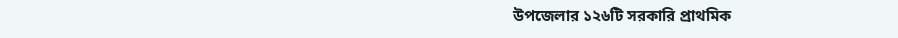উপজেলার ১২৬টি সরকারি প্রাথমিক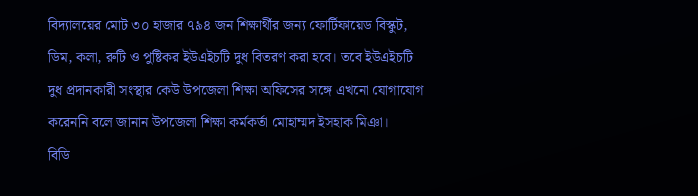বিদ্যালয়ের মোট ৩০ হাজার ৭৯৪ জন শিক্ষার্থীর জন্য ফোর্টিফায়েড বিস্কুট, ডিম, কলা, রুটি ও পুষ্টিকর ইউএইচটি দুধ বিতরণ করা হবে। তবে ইউএইচটি দুধ প্রদানকারী সংস্থার কেউ উপজেলা শিক্ষা অফিসের সঙ্গে এখনো যোগাযোগ করেননি বলে জানান উপজেলা শিক্ষা কর্মকর্তা মোহাম্মদ ইসহাক মিঞা।
বিডি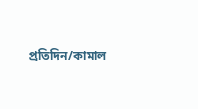প্রতিদিন/কামাল